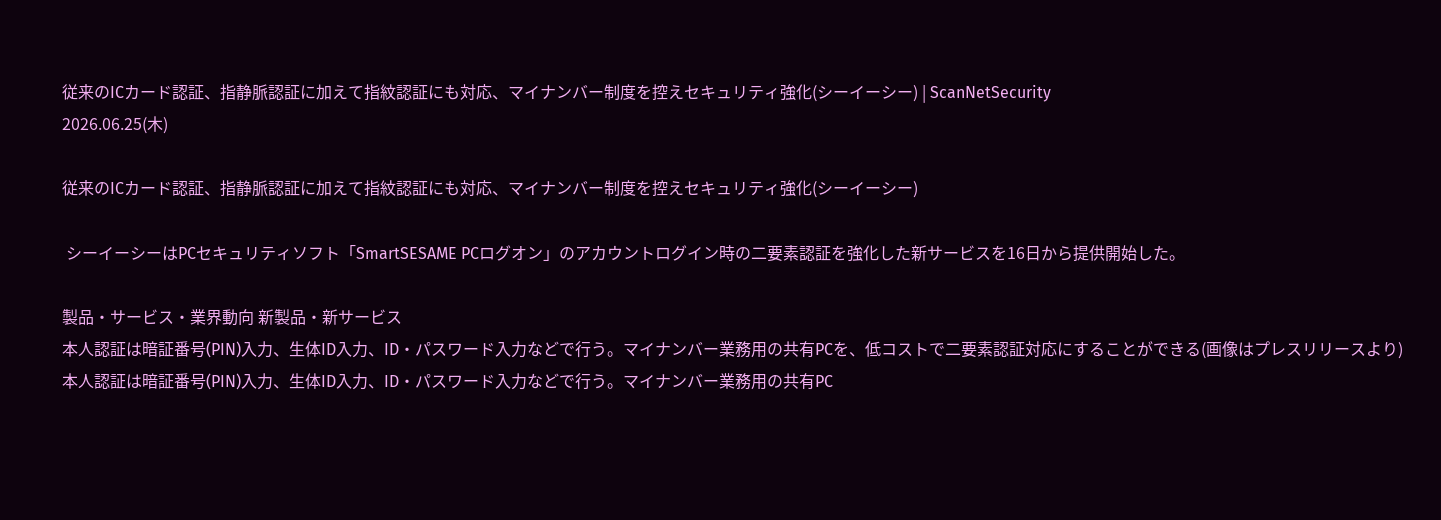従来のICカード認証、指静脈認証に加えて指紋認証にも対応、マイナンバー制度を控えセキュリティ強化(シーイーシー) | ScanNetSecurity
2026.06.25(木)

従来のICカード認証、指静脈認証に加えて指紋認証にも対応、マイナンバー制度を控えセキュリティ強化(シーイーシー)

 シーイーシーはPCセキュリティソフト「SmartSESAME PCログオン」のアカウントログイン時の二要素認証を強化した新サービスを16日から提供開始した。

製品・サービス・業界動向 新製品・新サービス
本人認証は暗証番号(PIN)入力、生体ID入力、ID・パスワード入力などで行う。マイナンバー業務用の共有PCを、低コストで二要素認証対応にすることができる(画像はプレスリリースより)
本人認証は暗証番号(PIN)入力、生体ID入力、ID・パスワード入力などで行う。マイナンバー業務用の共有PC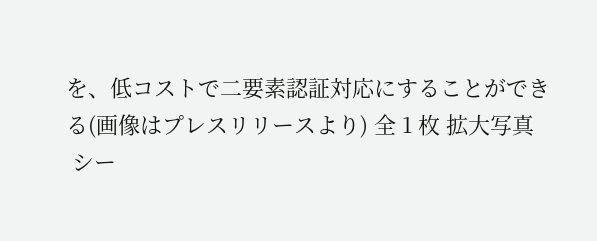を、低コストで二要素認証対応にすることができる(画像はプレスリリースより) 全 1 枚 拡大写真
 シー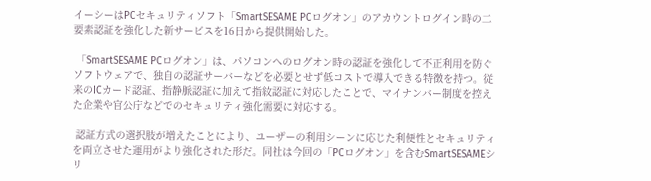イーシーはPCセキュリティソフト「SmartSESAME PCログオン」のアカウントログイン時の二要素認証を強化した新サービスを16日から提供開始した。

 「SmartSESAME PCログオン」は、パソコンへのログオン時の認証を強化して不正利用を防ぐソフトウェアで、独自の認証サーバーなどを必要とせず低コストで導入できる特徴を持つ。従来のICカード認証、指静脈認証に加えて指紋認証に対応したことで、マイナンバー制度を控えた企業や官公庁などでのセキュリティ強化需要に対応する。

 認証方式の選択肢が増えたことにより、ユーザーの利用シーンに応じた利便性とセキュリティを両立させた運用がより強化された形だ。同社は今回の「PCログオン」を含むSmartSESAMEシリ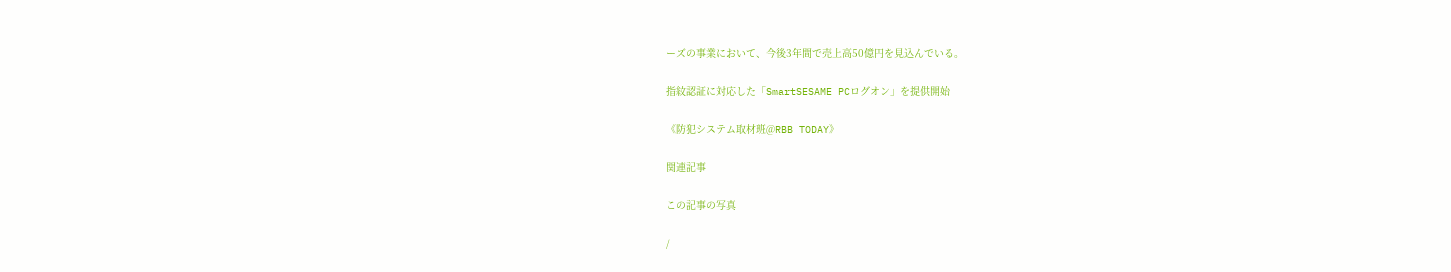ーズの事業において、今後3年間で売上高50億円を見込んでいる。

指紋認証に対応した「SmartSESAME PCログオン」を提供開始

《防犯システム取材班@RBB TODAY》

関連記事

この記事の写真

/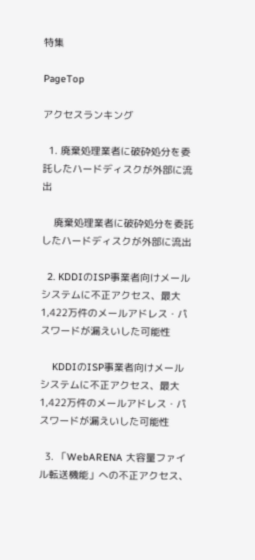特集

PageTop

アクセスランキング

  1. 廃棄処理業者に破砕処分を委託したハードディスクが外部に流出

    廃棄処理業者に破砕処分を委託したハードディスクが外部に流出

  2. KDDIのISP事業者向けメールシステムに不正アクセス、最大1,422万件のメールアドレス・パスワードが漏えいした可能性

    KDDIのISP事業者向けメールシステムに不正アクセス、最大1,422万件のメールアドレス・パスワードが漏えいした可能性

  3. 「WebARENA 大容量ファイル転送機能」への不正アクセス、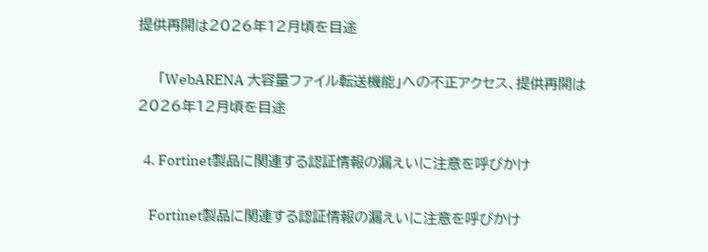提供再開は2026年12月頃を目途

    「WebARENA 大容量ファイル転送機能」への不正アクセス、提供再開は2026年12月頃を目途

  4. Fortinet製品に関連する認証情報の漏えいに注意を呼びかけ

    Fortinet製品に関連する認証情報の漏えいに注意を呼びかけ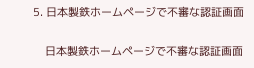5. 日本製鉄ホームページで不審な認証画面

    日本製鉄ホームページで不審な認証画面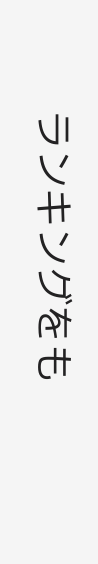ランキングをも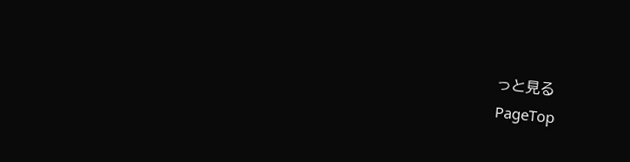っと見る
PageTop